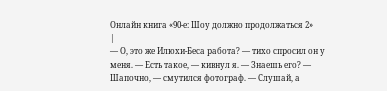Онлайн книга «90-е: Шоу должно продолжаться 2»
|
— О, это же Илюхи-Беса работа? — тихо спросил он у меня. — Есть такое, — кивнул я. — Знаешь его? — Шапочно, — смутился фотограф. — Слушай, а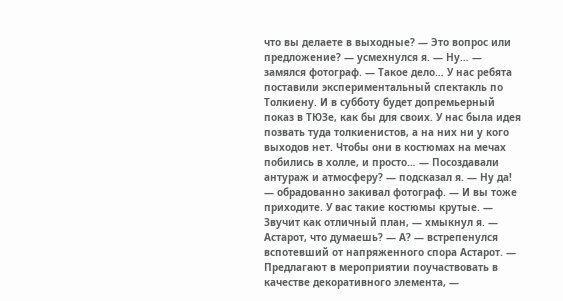что вы делаете в выходные? — Это вопрос или предложение? — усмехнулся я. — Ну… — замялся фотограф. — Такое дело… У нас ребята поставили экспериментальный спектакль по Толкиену. И в субботу будет допремьерный показ в ТЮЗе, как бы для своих. У нас была идея позвать туда толкиенистов, а на них ни у кого выходов нет. Чтобы они в костюмах на мечах побились в холле, и просто… — Посоздавали антураж и атмосферу? — подсказал я. — Ну да! — обрадованно закивал фотограф. — И вы тоже приходите. У вас такие костюмы крутые. — Звучит как отличный план, — хмыкнул я. — Астарот, что думаешь? — А? — встрепенулся вспотевший от напряженного спора Астарот. — Предлагают в мероприятии поучаствовать в качестве декоративного элемента, —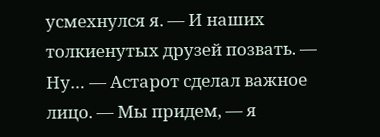усмехнулся я. — И наших толкиенутых друзей позвать. — Ну… — Астарот сделал важное лицо. — Мы придем, — я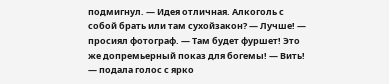подмигнул. — Идея отличная. Алкоголь с собой брать или там сухойзакон? — Лучше! — просиял фотограф. — Там будет фуршет! Это же допремьерный показ для богемы! — Вить! — подала голос с ярко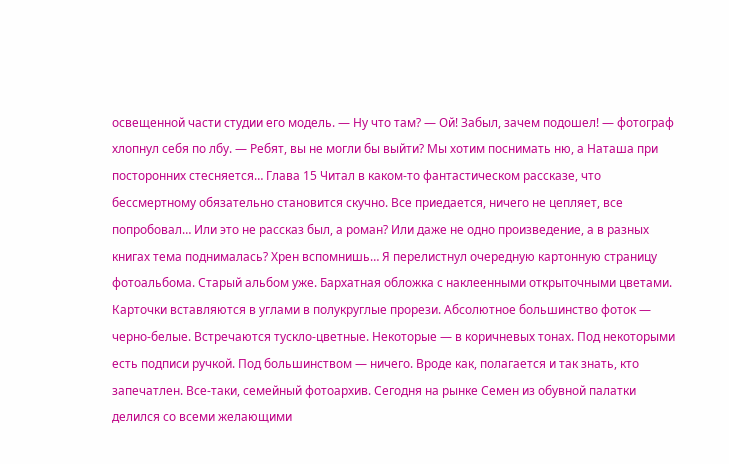освещенной части студии его модель. — Ну что там? — Ой! Забыл, зачем подошел! — фотограф хлопнул себя по лбу. — Ребят, вы не могли бы выйти? Мы хотим поснимать ню, а Наташа при посторонних стесняется… Глава 15 Читал в каком-то фантастическом рассказе, что бессмертному обязательно становится скучно. Все приедается, ничего не цепляет, все попробовал… Или это не рассказ был, а роман? Или даже не одно произведение, а в разных книгах тема поднималась? Хрен вспомнишь… Я перелистнул очередную картонную страницу фотоальбома. Старый альбом уже. Бархатная обложка с наклеенными открыточными цветами. Карточки вставляются в углами в полукруглые прорези. Абсолютное большинство фоток — черно-белые. Встречаются тускло-цветные. Некоторые — в коричневых тонах. Под некоторыми есть подписи ручкой. Под большинством — ничего. Вроде как, полагается и так знать, кто запечатлен. Все-таки, семейный фотоархив. Сегодня на рынке Семен из обувной палатки делился со всеми желающими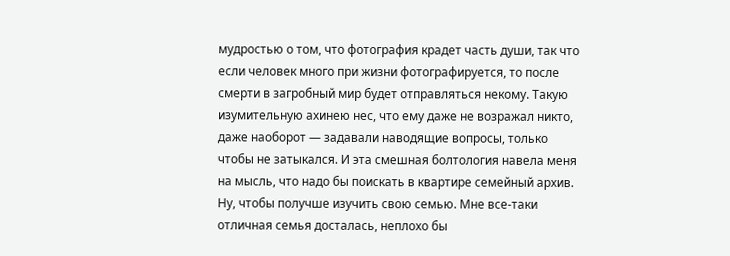мудростью о том, что фотография крадет часть души, так что если человек много при жизни фотографируется, то после смерти в загробный мир будет отправляться некому. Такую изумительную ахинею нес, что ему даже не возражал никто, даже наоборот — задавали наводящие вопросы, только чтобы не затыкался. И эта смешная болтология навела меня на мысль, что надо бы поискать в квартире семейный архив. Ну, чтобы получше изучить свою семью. Мне все-таки отличная семья досталась, неплохо бы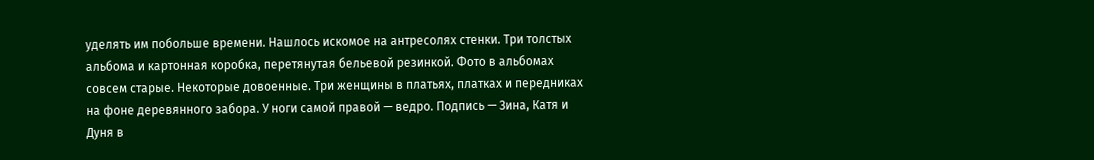уделять им побольше времени. Нашлось искомое на антресолях стенки. Три толстых альбома и картонная коробка, перетянутая бельевой резинкой. Фото в альбомах совсем старые. Некоторые довоенные. Три женщины в платьях, платках и передниках на фоне деревянного забора. У ноги самой правой — ведро. Подпись — Зина, Катя и Дуня в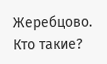Жеребцово. Кто такие?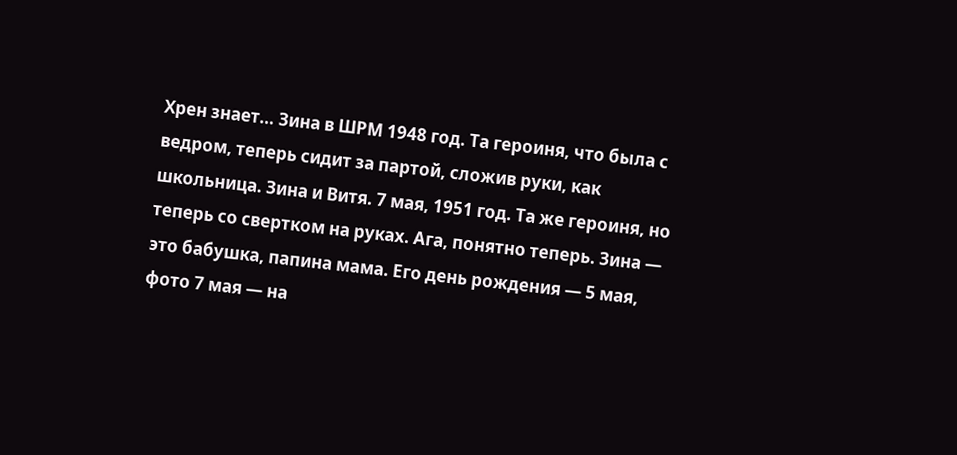Хрен знает… Зина в ШРМ 1948 год. Та героиня, что была с ведром, теперь сидит за партой, сложив руки, как школьница. Зина и Витя. 7 мая, 1951 год. Та же героиня, но теперь со свертком на руках. Ага, понятно теперь. Зина — это бабушка, папина мама. Его день рождения — 5 мая, фото 7 мая — на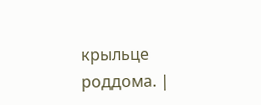крыльце роддома. |